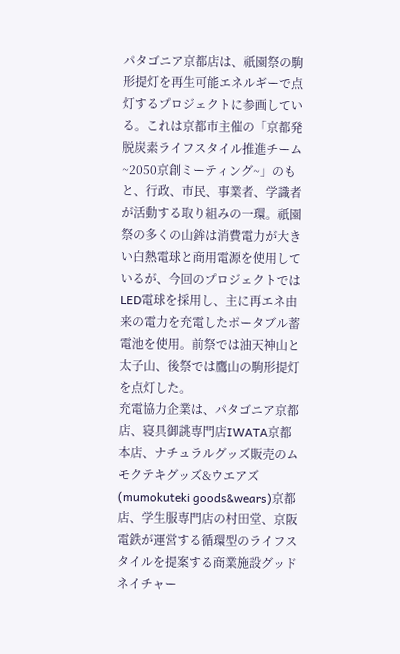パタゴニア京都店は、祇園祭の駒形提灯を再生可能エネルギーで点灯するプロジェクトに参画している。これは京都市主催の「京都発脱炭素ライフスタイル推進チーム~2050京創ミーティング~」のもと、行政、市民、事業者、学識者が活動する取り組みの一環。祇園祭の多くの山鉾は消費電力が大きい白熱電球と商用電源を使用しているが、今回のプロジェクトではLED電球を採用し、主に再エネ由来の電力を充電したポータブル蓄電池を使用。前祭では油天神山と太子山、後祭では鷹山の駒形提灯を点灯した。
充電協力企業は、パタゴニア京都店、寝具御誂専門店IWATA京都本店、ナチュラルグッズ販売のムモクテキグッズ&ウエアズ(mumokuteki goods&wears)京都店、学生服専門店の村田堂、京阪電鉄が運営する循環型のライフスタイルを提案する商業施設グッドネイチャー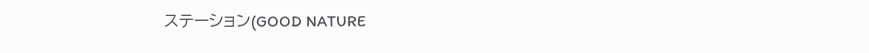ステーション(GOOD NATURE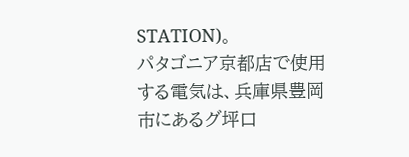STATION)。
パタゴニア京都店で使用する電気は、兵庫県豊岡市にあるグ坪口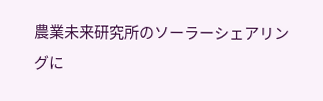農業未来研究所のソーラーシェアリングに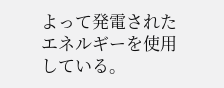よって発電されたエネルギーを使用している。